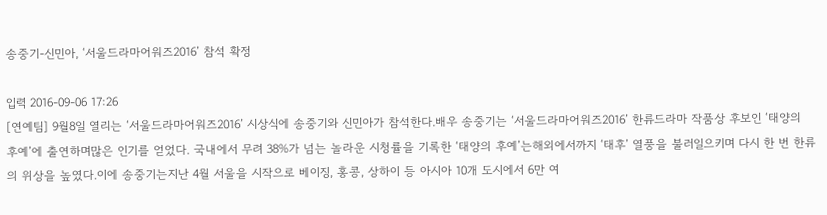송중기-신민아, ‘서울드라마어워즈2016’ 참석 확정

입력 2016-09-06 17:26
[연예팀] 9월8일 열리는 ‘서울드라마어워즈2016’ 시상식에 송중기와 신민아가 참석한다.배우 송중기는 ‘서울드라마어워즈2016’ 한류드라마 작품상 후보인 ‘태양의 후예’에 출연하며많은 인기를 얻었다. 국내에서 무려 38%가 넘는 놀라운 시청률을 기록한 ‘태양의 후예’는해외에서까지 ‘태후’ 열풍을 불러일으키며 다시 한 번 한류의 위상을 높였다.이에 송중기는지난 4월 서울을 시작으로 베이징, 홍콩, 상하이 등 아시아 10개 도시에서 6만 여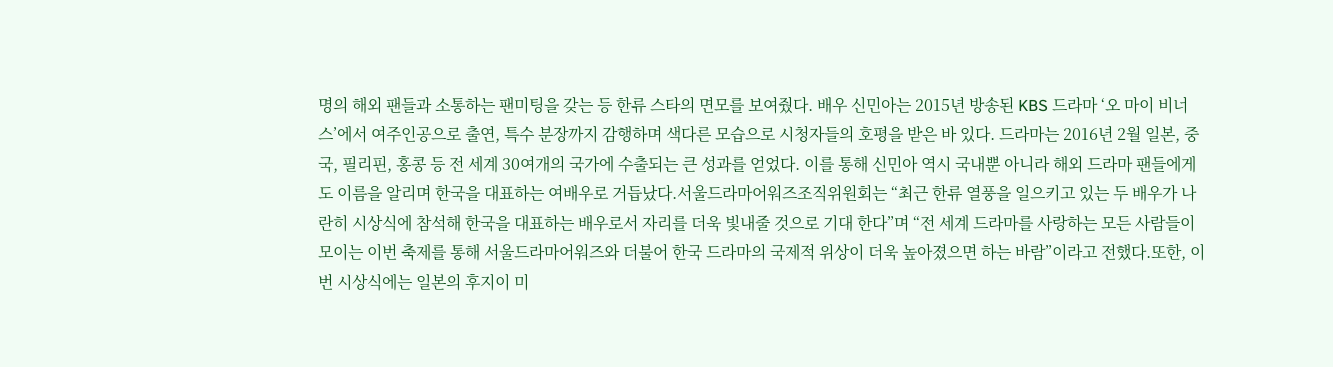명의 해외 팬들과 소통하는 팬미팅을 갖는 등 한류 스타의 면모를 보여줬다. 배우 신민아는 2015년 방송된 KBS 드라마 ‘오 마이 비너스’에서 여주인공으로 출연, 특수 분장까지 감행하며 색다른 모습으로 시청자들의 호평을 받은 바 있다. 드라마는 2016년 2월 일본, 중국, 필리핀, 홍콩 등 전 세계 30여개의 국가에 수출되는 큰 성과를 얻었다. 이를 통해 신민아 역시 국내뿐 아니라 해외 드라마 팬들에게도 이름을 알리며 한국을 대표하는 여배우로 거듭났다.서울드라마어워즈조직위원회는 “최근 한류 열풍을 일으키고 있는 두 배우가 나란히 시상식에 참석해 한국을 대표하는 배우로서 자리를 더욱 빛내줄 것으로 기대 한다”며 “전 세계 드라마를 사랑하는 모든 사람들이 모이는 이번 축제를 통해 서울드라마어워즈와 더불어 한국 드라마의 국제적 위상이 더욱 높아졌으면 하는 바람”이라고 전했다.또한, 이번 시상식에는 일본의 후지이 미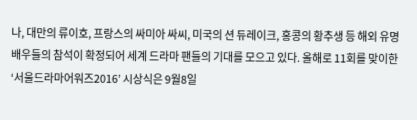나, 대만의 류이호, 프랑스의 싸미아 싸씨, 미국의 션 듀레이크, 홍콩의 황추생 등 해외 유명 배우들의 참석이 확정되어 세계 드라마 팬들의 기대를 모으고 있다. 올해로 11회를 맞이한 ‘서울드라마어워즈2016’ 시상식은 9월8일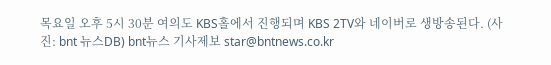목요일 오후 5시 30분 여의도 KBS홀에서 진행되며 KBS 2TV와 네이버로 생방송된다. (사진: bnt 뉴스DB) bnt뉴스 기사제보 star@bntnews.co.kr